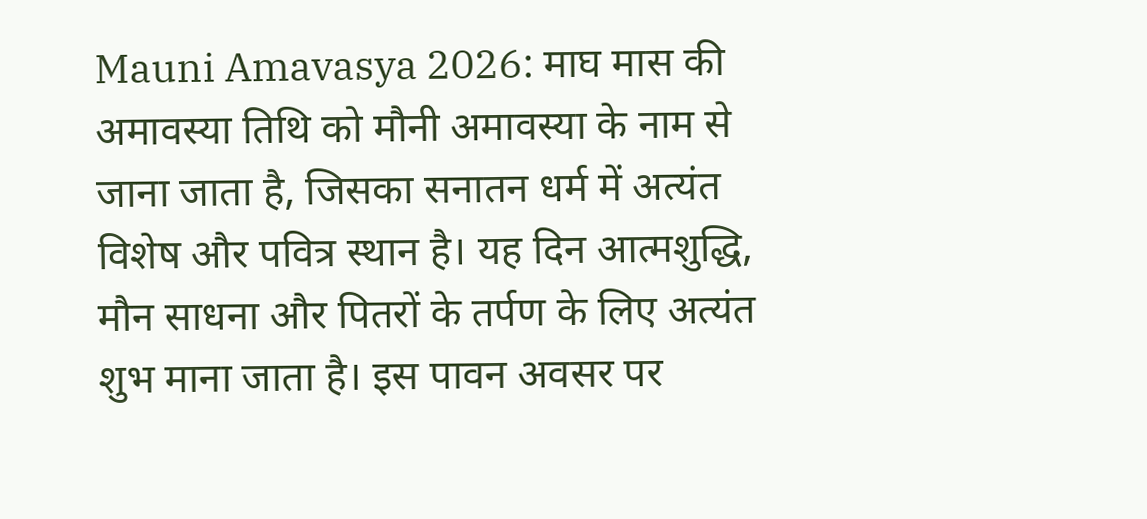Mauni Amavasya 2026: माघ मास की अमावस्या तिथि को मौनी अमावस्या के नाम से जाना जाता है, जिसका सनातन धर्म में अत्यंत विशेष और पवित्र स्थान है। यह दिन आत्मशुद्धि, मौन साधना और पितरों के तर्पण के लिए अत्यंत शुभ माना जाता है। इस पावन अवसर पर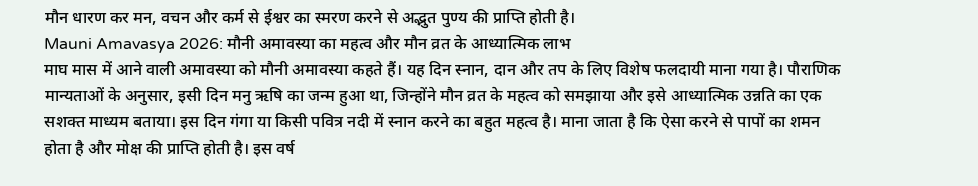मौन धारण कर मन, वचन और कर्म से ईश्वर का स्मरण करने से अद्भुत पुण्य की प्राप्ति होती है।
Mauni Amavasya 2026: मौनी अमावस्या का महत्व और मौन व्रत के आध्यात्मिक लाभ
माघ मास में आने वाली अमावस्या को मौनी अमावस्या कहते हैं। यह दिन स्नान, दान और तप के लिए विशेष फलदायी माना गया है। पौराणिक मान्यताओं के अनुसार, इसी दिन मनु ऋषि का जन्म हुआ था, जिन्होंने मौन व्रत के महत्व को समझाया और इसे आध्यात्मिक उन्नति का एक सशक्त माध्यम बताया। इस दिन गंगा या किसी पवित्र नदी में स्नान करने का बहुत महत्व है। माना जाता है कि ऐसा करने से पापों का शमन होता है और मोक्ष की प्राप्ति होती है। इस वर्ष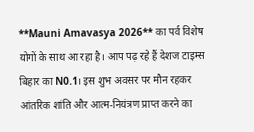**Mauni Amavasya 2026** का पर्व विशेष योगों के साथ आ रहा है। आप पढ़ रहे हैं देशज टाइम्स बिहार का N0.1। इस शुभ अवसर पर मौन रहकर आंतरिक शांति और आत्म-नियंत्रण प्राप्त करने का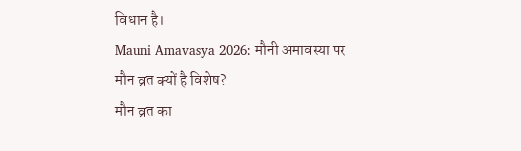विधान है।
Mauni Amavasya 2026: मौनी अमावस्या पर मौन व्रत क्यों है विशेष?
मौन व्रत का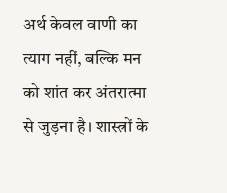अर्थ केवल वाणी का त्याग नहीं, बल्कि मन को शांत कर अंतरात्मा से जुड़ना है। शास्त्रों के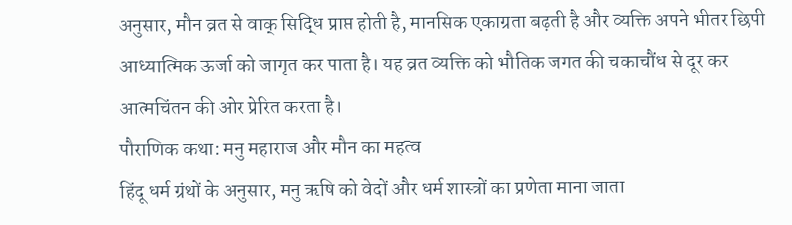अनुसार, मौन व्रत से वाक् सिद्धि प्राप्त होती है, मानसिक एकाग्रता बढ़ती है और व्यक्ति अपने भीतर छिपी आध्यात्मिक ऊर्जा को जागृत कर पाता है। यह व्रत व्यक्ति को भौतिक जगत की चकाचौंध से दूर कर आत्मचिंतन की ओर प्रेरित करता है।
पौराणिक कथा: मनु महाराज और मौन का महत्व
हिंदू धर्म ग्रंथों के अनुसार, मनु ऋषि को वेदों और धर्म शास्त्रों का प्रणेता माना जाता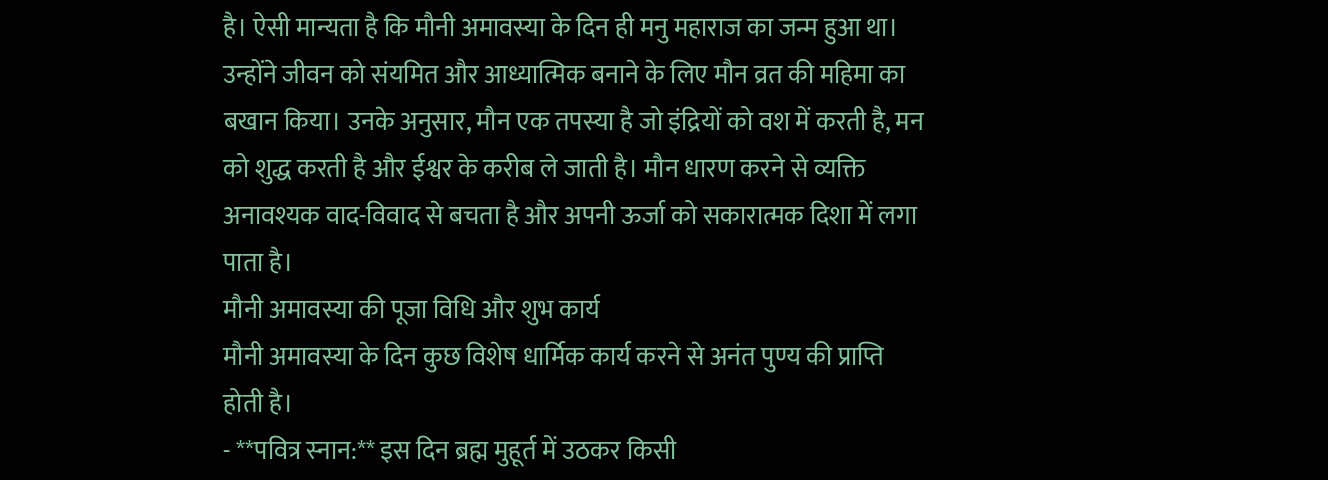है। ऐसी मान्यता है कि मौनी अमावस्या के दिन ही मनु महाराज का जन्म हुआ था। उन्होंने जीवन को संयमित और आध्यात्मिक बनाने के लिए मौन व्रत की महिमा का बखान किया। उनके अनुसार, मौन एक तपस्या है जो इंद्रियों को वश में करती है, मन को शुद्ध करती है और ईश्वर के करीब ले जाती है। मौन धारण करने से व्यक्ति अनावश्यक वाद-विवाद से बचता है और अपनी ऊर्जा को सकारात्मक दिशा में लगा पाता है।
मौनी अमावस्या की पूजा विधि और शुभ कार्य
मौनी अमावस्या के दिन कुछ विशेष धार्मिक कार्य करने से अनंत पुण्य की प्राप्ति होती है।
- **पवित्र स्नान:** इस दिन ब्रह्म मुहूर्त में उठकर किसी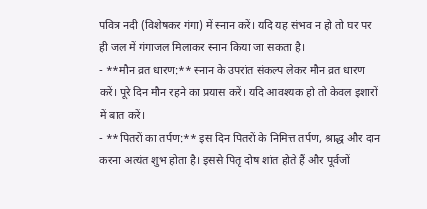पवित्र नदी (विशेषकर गंगा) में स्नान करें। यदि यह संभव न हो तो घर पर ही जल में गंगाजल मिलाकर स्नान किया जा सकता है।
- **मौन व्रत धारण:** स्नान के उपरांत संकल्प लेकर मौन व्रत धारण करें। पूरे दिन मौन रहने का प्रयास करें। यदि आवश्यक हो तो केवल इशारों में बात करें।
- **पितरों का तर्पण:** इस दिन पितरों के निमित्त तर्पण, श्राद्ध और दान करना अत्यंत शुभ होता है। इससे पितृ दोष शांत होते हैं और पूर्वजों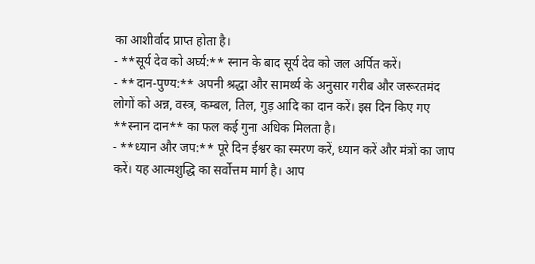का आशीर्वाद प्राप्त होता है।
- **सूर्य देव को अर्घ्य:** स्नान के बाद सूर्य देव को जल अर्पित करें।
- **दान-पुण्य:** अपनी श्रद्धा और सामर्थ्य के अनुसार गरीब और जरूरतमंद लोगों को अन्न, वस्त्र, कम्बल, तिल, गुड़ आदि का दान करें। इस दिन किए गए **स्नान दान** का फल कई गुना अधिक मिलता है।
- **ध्यान और जप:** पूरे दिन ईश्वर का स्मरण करें, ध्यान करें और मंत्रों का जाप करें। यह आत्मशुद्धि का सर्वोत्तम मार्ग है। आप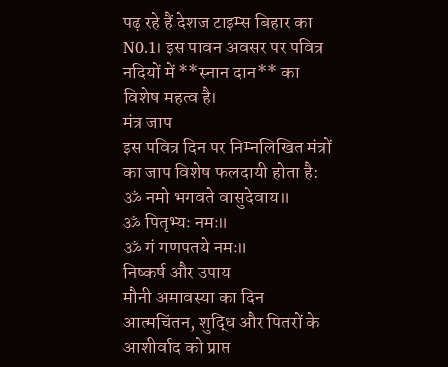पढ़ रहे हैं देशज टाइम्स बिहार का N0.1। इस पावन अवसर पर पवित्र नदियों में **स्नान दान** का विशेष महत्व है।
मंत्र जाप
इस पवित्र दिन पर निम्नलिखित मंत्रों का जाप विशेष फलदायी होता है:
ॐ नमो भगवते वासुदेवाय॥
ॐ पितृभ्यः नमः॥
ॐ गं गणपतये नमः॥
निष्कर्ष और उपाय
मौनी अमावस्या का दिन आत्मचिंतन, शुद्धि और पितरों के आशीर्वाद को प्राप्त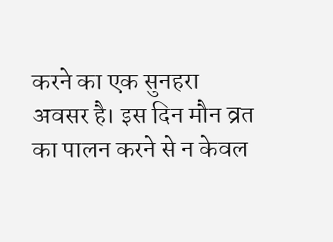करने का एक सुनहरा अवसर है। इस दिन मौन व्रत का पालन करने से न केवल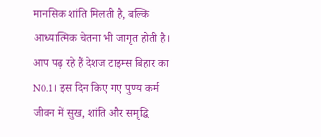मानसिक शांति मिलती है, बल्कि आध्यात्मिक चेतना भी जागृत होती है। आप पढ़ रहे हैं देशज टाइम्स बिहार का N0.1। इस दिन किए गए पुण्य कर्म जीवन में सुख, शांति और समृद्धि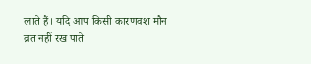लाते हैं। यदि आप किसी कारणवश मौन व्रत नहीं रख पाते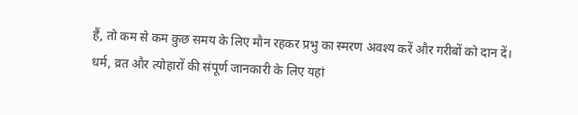हैं, तो कम से कम कुछ समय के लिए मौन रहकर प्रभु का स्मरण अवश्य करें और गरीबों को दान दें। धर्म, व्रत और त्योहारों की संपूर्ण जानकारी के लिए यहां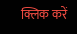क्लिक करें